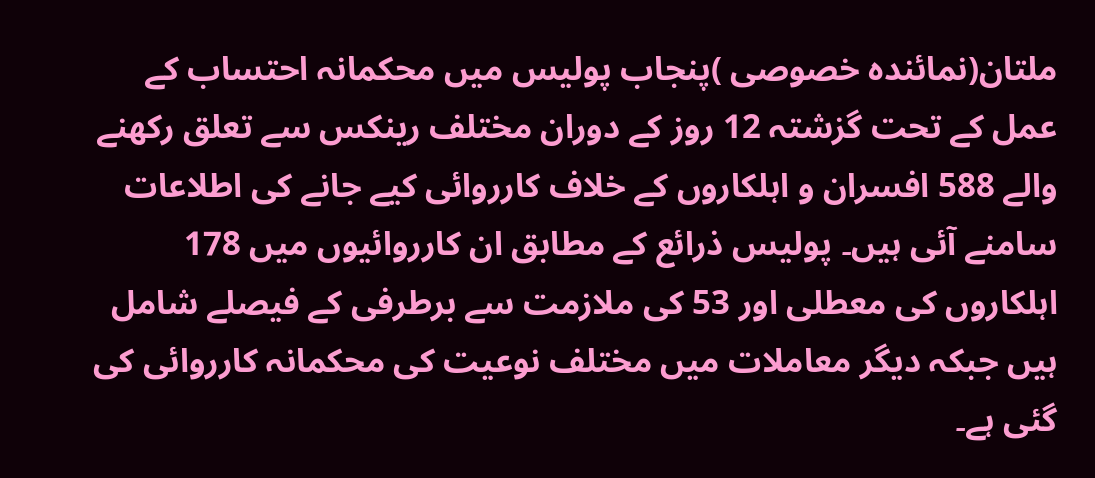ملتان(نمائندہ خصوصی )پنجاب پولیس میں محکمانہ احتساب کے عمل کے تحت گزشتہ 12 روز کے دوران مختلف رینکس سے تعلق رکھنے والے 588 افسران و اہلکاروں کے خلاف کارروائی کیے جانے کی اطلاعات سامنے آئی ہیں۔ پولیس ذرائع کے مطابق ان کارروائیوں میں 178 اہلکاروں کی معطلی اور 53 کی ملازمت سے برطرفی کے فیصلے شامل ہیں جبکہ دیگر معاملات میں مختلف نوعیت کی محکمانہ کارروائی کی گئی ہے۔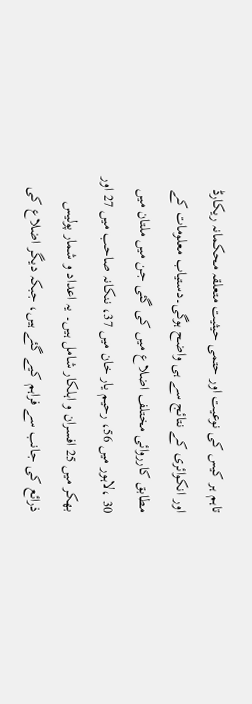تاہم ہر کیس کی نوعیت اور حتمی حیثیت متعلقہ محکمانہ ریکارڈ اور انکوائری کے نتائج سے ہی واضح ہوگی۔دستیاب معلومات کے مطابق کارروائی مختلف اضلاع میں کی گئی جن میں ملتان میں 30 ،لاہور میں 56، رحیم یار خان میں 37، ننکانہ صاحب میں 27 اور بھکر میں 25 افسران و اہلکار شامل ہیں۔ یہ اعداد و شمار پولیس ذرائع کی جانب سے فراہم کیے گئے ہیں، جبکہ دیگر اضلاع کی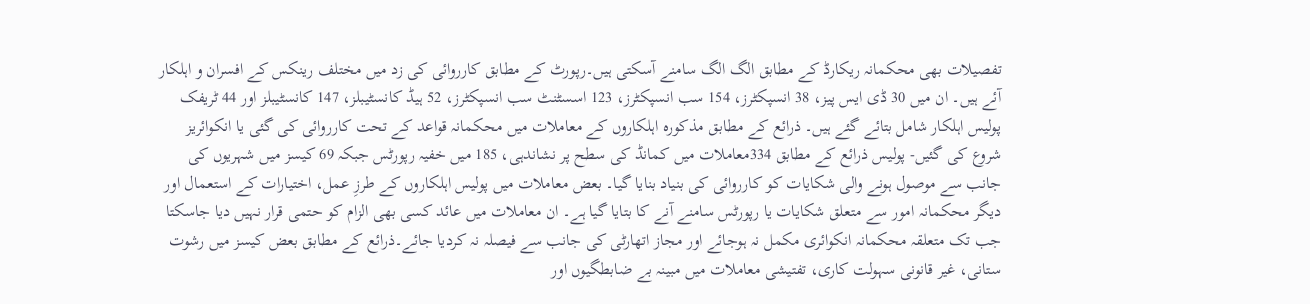تفصیلات بھی محکمانہ ریکارڈ کے مطابق الگ الگ سامنے آسکتی ہیں۔رپورٹ کے مطابق کارروائی کی زد میں مختلف رینکس کے افسران و اہلکار آئے ہیں۔ ان میں 30 ڈی ایس پیز، 38 انسپکٹرز، 154 سب انسپکٹرز، 123 اسسٹنٹ سب انسپکٹرز، 52 ہیڈ کانسٹیبلز، 147 کانسٹیبلز اور 44 ٹریفک پولیس اہلکار شامل بتائے گئے ہیں۔ ذرائع کے مطابق مذکورہ اہلکاروں کے معاملات میں محکمانہ قواعد کے تحت کارروائی کی گئی یا انکوائریز شروع کی گئیں- پولیس ذرائع کے مطابق 334معاملات میں کمانڈ کی سطح پر نشاندہی، 185 میں خفیہ رپورٹس جبکہ 69 کیسز میں شہریوں کی جانب سے موصول ہونے والی شکایات کو کارروائی کی بنیاد بنایا گیا۔ بعض معاملات میں پولیس اہلکاروں کے طرزِ عمل، اختیارات کے استعمال اور دیگر محکمانہ امور سے متعلق شکایات یا رپورٹس سامنے آنے کا بتایا گیا ہے۔ ان معاملات میں عائد کسی بھی الزام کو حتمی قرار نہیں دیا جاسکتا جب تک متعلقہ محکمانہ انکوائری مکمل نہ ہوجائے اور مجاز اتھارٹی کی جانب سے فیصلہ نہ کردیا جائے۔ذرائع کے مطابق بعض کیسز میں رشوت ستانی، غیر قانونی سہولت کاری، تفتیشی معاملات میں مبینہ بے ضابطگیوں اور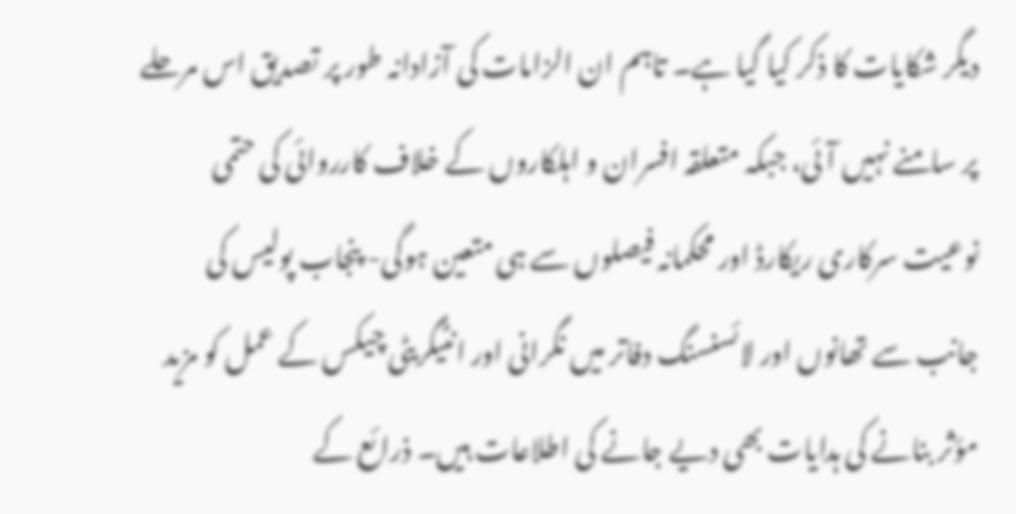دیگر شکایات کا ذکر کیا گیا ہے۔ تاہم ان الزامات کی آزادانہ طور پر تصدیق اس مرحلے پر سامنے نہیں آئی، جبکہ متعلقہ افسران و اہلکاروں کے خلاف کارروائی کی حتمی نوعیت سرکاری ریکارڈ اور محکمانہ فیصلوں سے ہی متعین ہوگی- پنجاب پولیس کی جانب سے تھانوں اور لائسنسنگ دفاتر میں نگرانی اور انٹیگریٹی چیکس کے عمل کو مزید مؤثر بنانے کی ہدایات بھی دیے جانے کی اطلاعات ہیں۔ ذرائع کے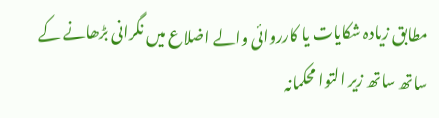مطابق زیادہ شکایات یا کارروائی والے اضلاع میں نگرانی بڑھانے کے ساتھ ساتھ زیر التوا محکمانہ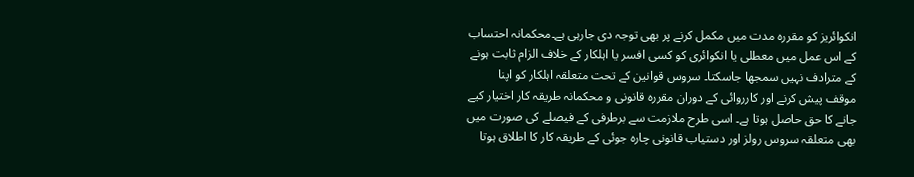انکوائریز کو مقررہ مدت میں مکمل کرنے پر بھی توجہ دی جارہی ہے۔محکمانہ احتساب کے اس عمل میں معطلی یا انکوائری کو کسی افسر یا اہلکار کے خلاف الزام ثابت ہونے کے مترادف نہیں سمجھا جاسکتا۔ سروس قوانین کے تحت متعلقہ اہلکار کو اپنا موقف پیش کرنے اور کارروائی کے دوران مقررہ قانونی و محکمانہ طریقہ کار اختیار کیے جانے کا حق حاصل ہوتا ہے۔ اسی طرح ملازمت سے برطرفی کے فیصلے کی صورت میں بھی متعلقہ سروس رولز اور دستیاب قانونی چارہ جوئی کے طریقہ کار کا اطلاق ہوتا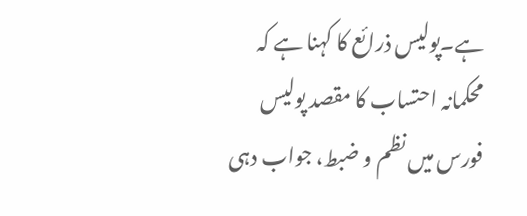ہے۔پولیس ذرائع کا کہنا ہے کہ محکمانہ احتساب کا مقصد پولیس فورس میں نظم و ضبط، جواب دہی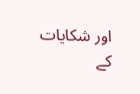اور شکایات کے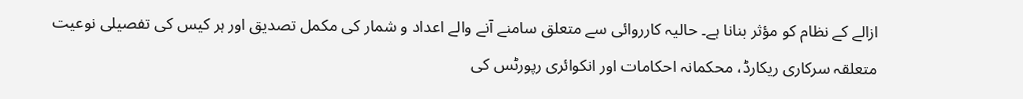ازالے کے نظام کو مؤثر بنانا ہے۔ حالیہ کارروائی سے متعلق سامنے آنے والے اعداد و شمار کی مکمل تصدیق اور ہر کیس کی تفصیلی نوعیت متعلقہ سرکاری ریکارڈ، محکمانہ احکامات اور انکوائری رپورٹس کی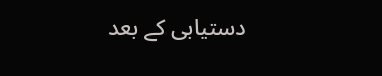دستیابی کے بعد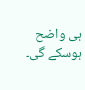ہی واضح ہوسکے گی۔